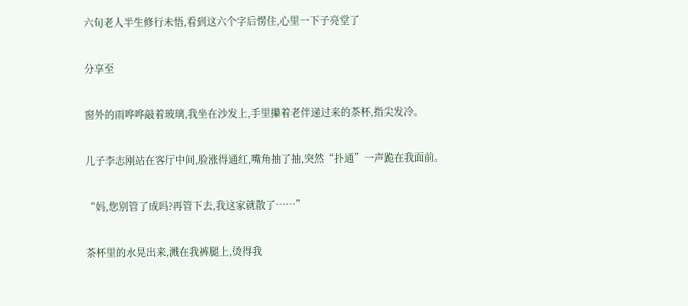六旬老人半生修行未悟,看到这六个字后愣住,心里一下子亮堂了

分享至

窗外的雨哗哗敲着玻璃,我坐在沙发上,手里攥着老伴递过来的茶杯,指尖发冷。

儿子李志刚站在客厅中间,脸涨得通红,嘴角抽了抽,突然“扑通”一声跪在我面前。

“妈,您别管了成吗?再管下去,我这家就散了……”

茶杯里的水晃出来,溅在我裤腿上,烫得我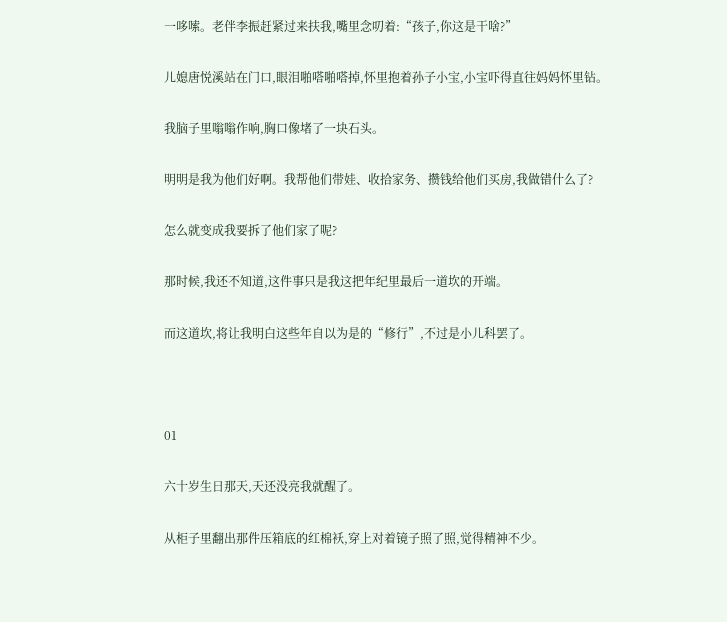一哆嗦。老伴李振赶紧过来扶我,嘴里念叨着:“孩子,你这是干啥?”

儿媳唐悦溪站在门口,眼泪啪嗒啪嗒掉,怀里抱着孙子小宝,小宝吓得直往妈妈怀里钻。

我脑子里嗡嗡作响,胸口像堵了一块石头。

明明是我为他们好啊。我帮他们带娃、收拾家务、攒钱给他们买房,我做错什么了?

怎么就变成我要拆了他们家了呢?

那时候,我还不知道,这件事只是我这把年纪里最后一道坎的开端。

而这道坎,将让我明白这些年自以为是的“修行”,不过是小儿科罢了。



01

六十岁生日那天,天还没亮我就醒了。

从柜子里翻出那件压箱底的红棉袄,穿上对着镜子照了照,觉得精神不少。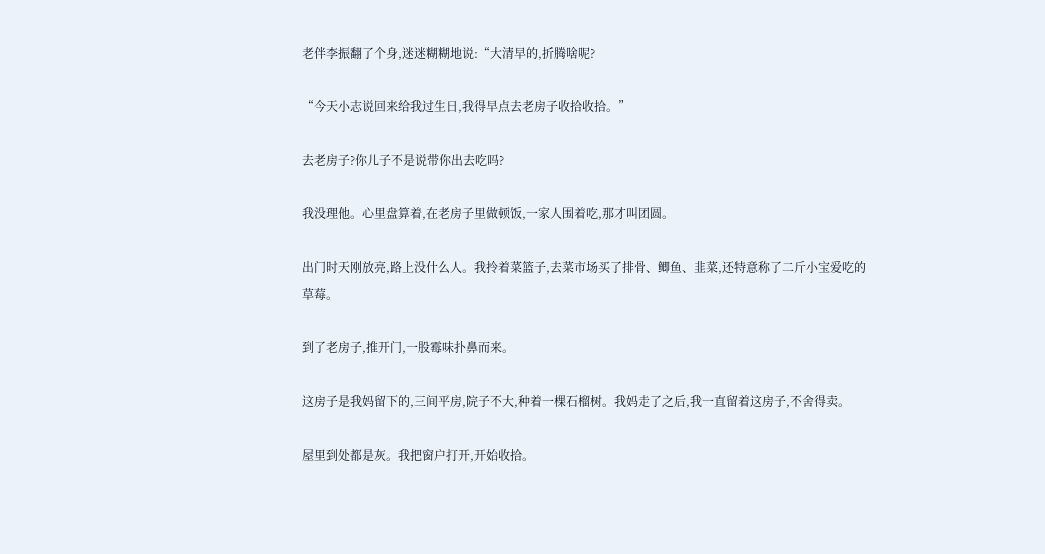老伴李振翻了个身,迷迷糊糊地说:“大清早的,折腾啥呢?

“今天小志说回来给我过生日,我得早点去老房子收拾收拾。”

去老房子?你儿子不是说带你出去吃吗?

我没理他。心里盘算着,在老房子里做顿饭,一家人围着吃,那才叫团圆。

出门时天刚放亮,路上没什么人。我拎着菜篮子,去菜市场买了排骨、鲫鱼、韭菜,还特意称了二斤小宝爱吃的草莓。

到了老房子,推开门,一股霉味扑鼻而来。

这房子是我妈留下的,三间平房,院子不大,种着一棵石榴树。我妈走了之后,我一直留着这房子,不舍得卖。

屋里到处都是灰。我把窗户打开,开始收拾。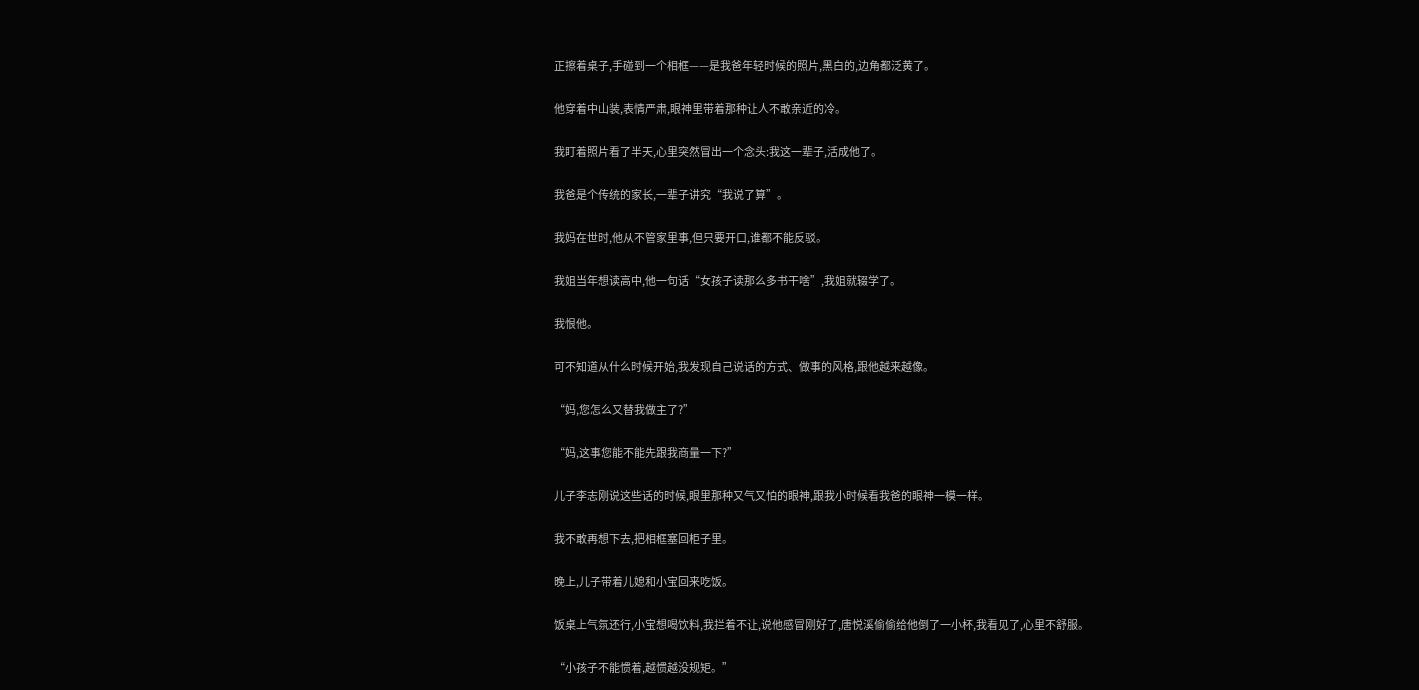正擦着桌子,手碰到一个相框——是我爸年轻时候的照片,黑白的,边角都泛黄了。

他穿着中山装,表情严肃,眼神里带着那种让人不敢亲近的冷。

我盯着照片看了半天,心里突然冒出一个念头:我这一辈子,活成他了。

我爸是个传统的家长,一辈子讲究“我说了算”。

我妈在世时,他从不管家里事,但只要开口,谁都不能反驳。

我姐当年想读高中,他一句话“女孩子读那么多书干啥”,我姐就辍学了。

我恨他。

可不知道从什么时候开始,我发现自己说话的方式、做事的风格,跟他越来越像。

“妈,您怎么又替我做主了?”

“妈,这事您能不能先跟我商量一下?”

儿子李志刚说这些话的时候,眼里那种又气又怕的眼神,跟我小时候看我爸的眼神一模一样。

我不敢再想下去,把相框塞回柜子里。

晚上,儿子带着儿媳和小宝回来吃饭。

饭桌上气氛还行,小宝想喝饮料,我拦着不让,说他感冒刚好了,唐悦溪偷偷给他倒了一小杯,我看见了,心里不舒服。

“小孩子不能惯着,越惯越没规矩。”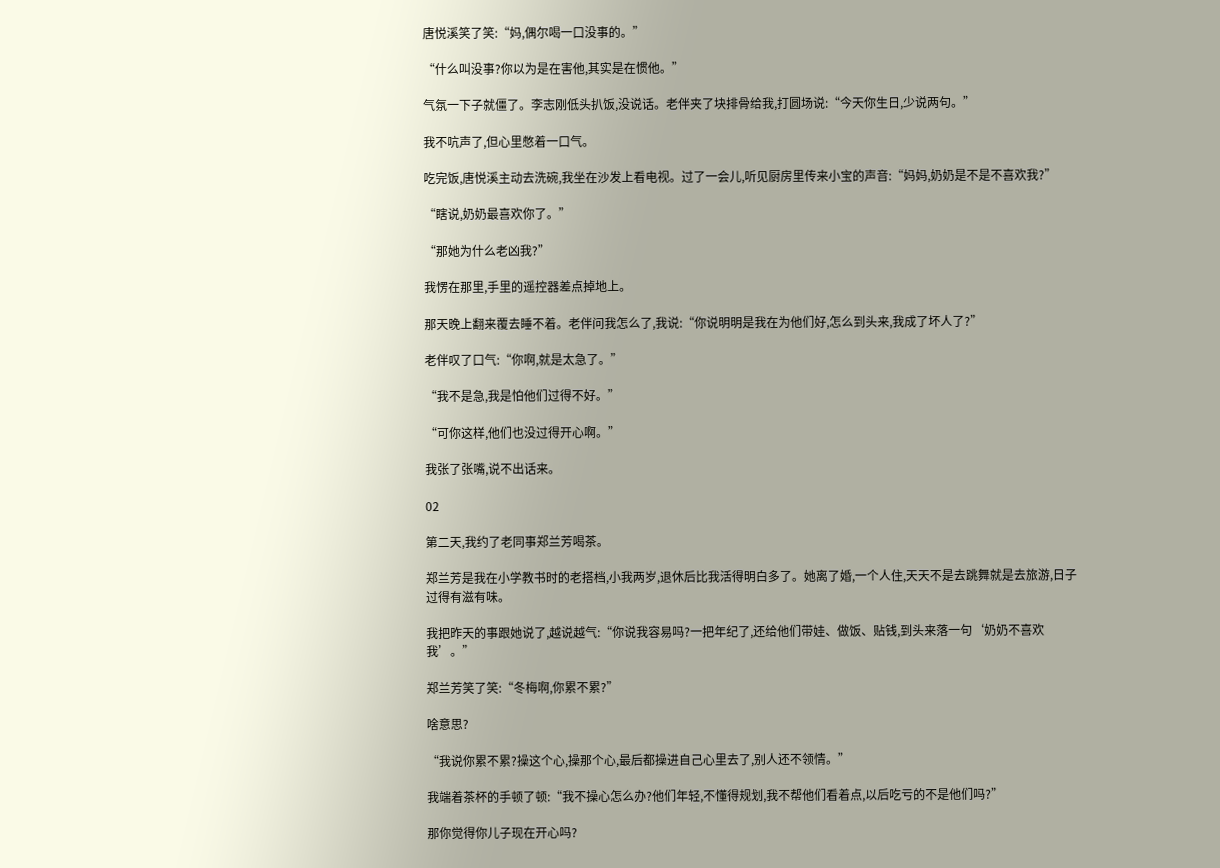唐悦溪笑了笑:“妈,偶尔喝一口没事的。”

“什么叫没事?你以为是在害他,其实是在惯他。”

气氛一下子就僵了。李志刚低头扒饭,没说话。老伴夹了块排骨给我,打圆场说:“今天你生日,少说两句。”

我不吭声了,但心里憋着一口气。

吃完饭,唐悦溪主动去洗碗,我坐在沙发上看电视。过了一会儿,听见厨房里传来小宝的声音:“妈妈,奶奶是不是不喜欢我?”

“瞎说,奶奶最喜欢你了。”

“那她为什么老凶我?”

我愣在那里,手里的遥控器差点掉地上。

那天晚上翻来覆去睡不着。老伴问我怎么了,我说:“你说明明是我在为他们好,怎么到头来,我成了坏人了?”

老伴叹了口气:“你啊,就是太急了。”

“我不是急,我是怕他们过得不好。”

“可你这样,他们也没过得开心啊。”

我张了张嘴,说不出话来。

02

第二天,我约了老同事郑兰芳喝茶。

郑兰芳是我在小学教书时的老搭档,小我两岁,退休后比我活得明白多了。她离了婚,一个人住,天天不是去跳舞就是去旅游,日子过得有滋有味。

我把昨天的事跟她说了,越说越气:“你说我容易吗?一把年纪了,还给他们带娃、做饭、贴钱,到头来落一句‘奶奶不喜欢我’。”

郑兰芳笑了笑:“冬梅啊,你累不累?”

啥意思?

“我说你累不累?操这个心,操那个心,最后都操进自己心里去了,别人还不领情。”

我端着茶杯的手顿了顿:“我不操心怎么办?他们年轻,不懂得规划,我不帮他们看着点,以后吃亏的不是他们吗?”

那你觉得你儿子现在开心吗?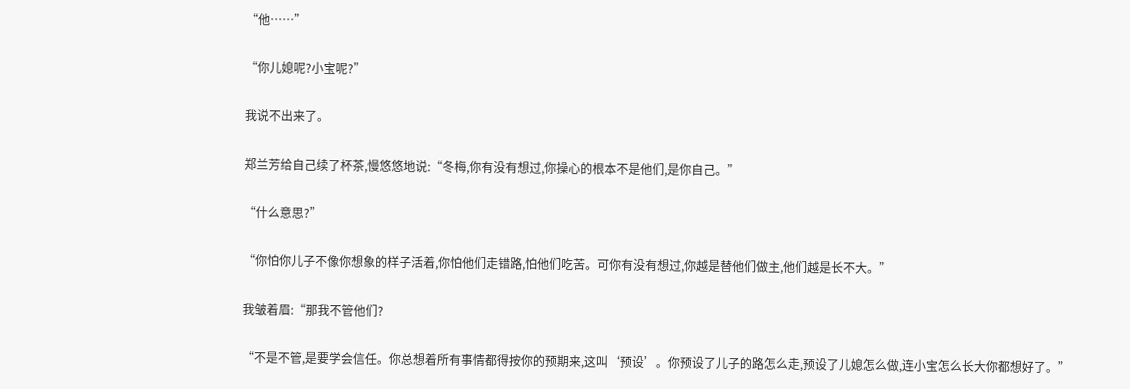“他……”

“你儿媳呢?小宝呢?”

我说不出来了。

郑兰芳给自己续了杯茶,慢悠悠地说:“冬梅,你有没有想过,你操心的根本不是他们,是你自己。”

“什么意思?”

“你怕你儿子不像你想象的样子活着,你怕他们走错路,怕他们吃苦。可你有没有想过,你越是替他们做主,他们越是长不大。”

我皱着眉:“那我不管他们?

“不是不管,是要学会信任。你总想着所有事情都得按你的预期来,这叫‘预设’。你预设了儿子的路怎么走,预设了儿媳怎么做,连小宝怎么长大你都想好了。”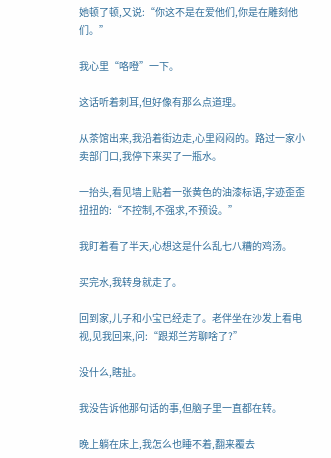她顿了顿,又说:“你这不是在爱他们,你是在雕刻他们。”

我心里“咯噔”一下。

这话听着刺耳,但好像有那么点道理。

从茶馆出来,我沿着街边走,心里闷闷的。路过一家小卖部门口,我停下来买了一瓶水。

一抬头,看见墙上贴着一张黄色的油漆标语,字迹歪歪扭扭的:“不控制,不强求,不预设。”

我盯着看了半天,心想这是什么乱七八糟的鸡汤。

买完水,我转身就走了。

回到家,儿子和小宝已经走了。老伴坐在沙发上看电视,见我回来,问:“跟郑兰芳聊啥了?”

没什么,瞎扯。

我没告诉他那句话的事,但脑子里一直都在转。

晚上躺在床上,我怎么也睡不着,翻来覆去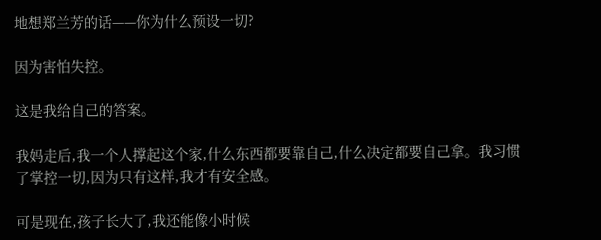地想郑兰芳的话——你为什么预设一切?

因为害怕失控。

这是我给自己的答案。

我妈走后,我一个人撑起这个家,什么东西都要靠自己,什么决定都要自己拿。我习惯了掌控一切,因为只有这样,我才有安全感。

可是现在,孩子长大了,我还能像小时候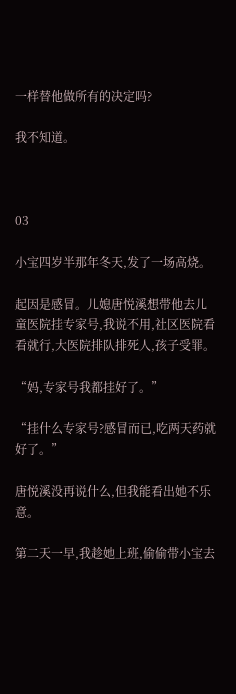一样替他做所有的决定吗?

我不知道。



03

小宝四岁半那年冬天,发了一场高烧。

起因是感冒。儿媳唐悦溪想带他去儿童医院挂专家号,我说不用,社区医院看看就行,大医院排队排死人,孩子受罪。

“妈,专家号我都挂好了。”

“挂什么专家号?感冒而已,吃两天药就好了。”

唐悦溪没再说什么,但我能看出她不乐意。

第二天一早,我趁她上班,偷偷带小宝去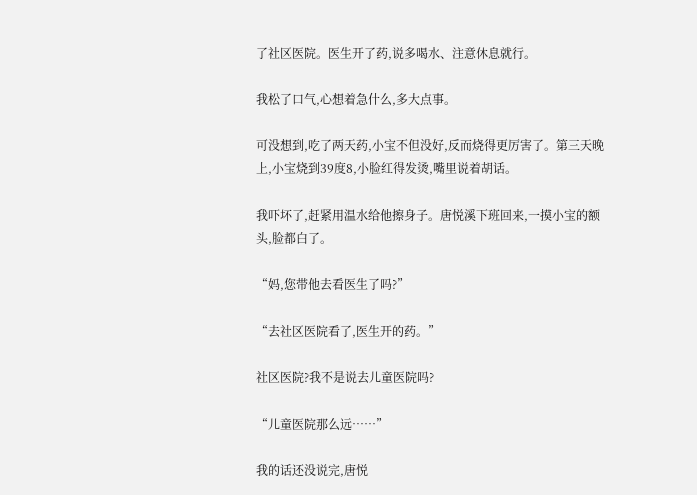了社区医院。医生开了药,说多喝水、注意休息就行。

我松了口气,心想着急什么,多大点事。

可没想到,吃了两天药,小宝不但没好,反而烧得更厉害了。第三天晚上,小宝烧到39度8,小脸红得发烫,嘴里说着胡话。

我吓坏了,赶紧用温水给他擦身子。唐悦溪下班回来,一摸小宝的额头,脸都白了。

“妈,您带他去看医生了吗?”

“去社区医院看了,医生开的药。”

社区医院?我不是说去儿童医院吗?

“儿童医院那么远……”

我的话还没说完,唐悦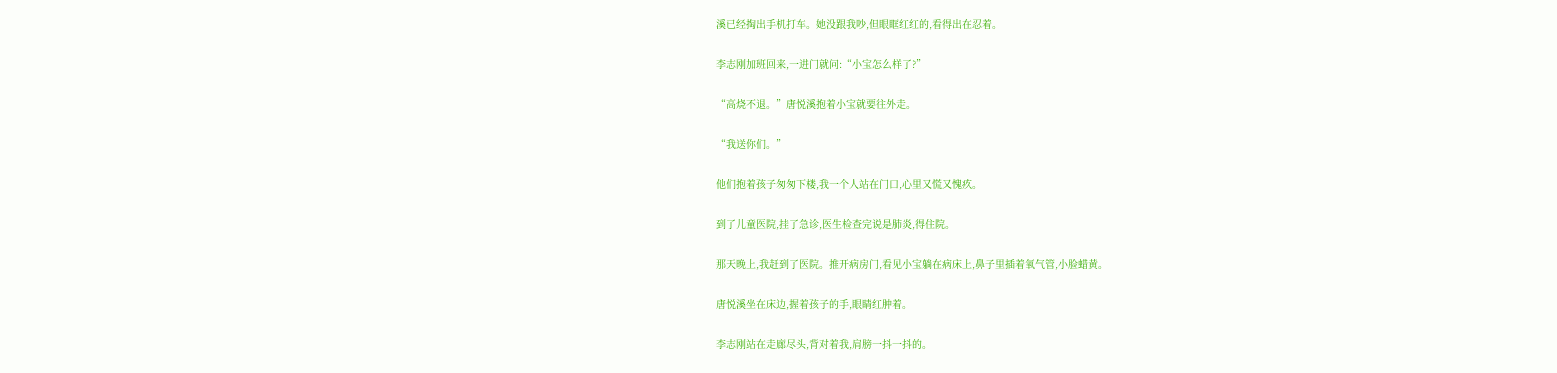溪已经掏出手机打车。她没跟我吵,但眼眶红红的,看得出在忍着。

李志刚加班回来,一进门就问:“小宝怎么样了?”

“高烧不退。”唐悦溪抱着小宝就要往外走。

“我送你们。”

他们抱着孩子匆匆下楼,我一个人站在门口,心里又慌又愧疚。

到了儿童医院,挂了急诊,医生检查完说是肺炎,得住院。

那天晚上,我赶到了医院。推开病房门,看见小宝躺在病床上,鼻子里插着氧气管,小脸蜡黄。

唐悦溪坐在床边,握着孩子的手,眼睛红肿着。

李志刚站在走廊尽头,背对着我,肩膀一抖一抖的。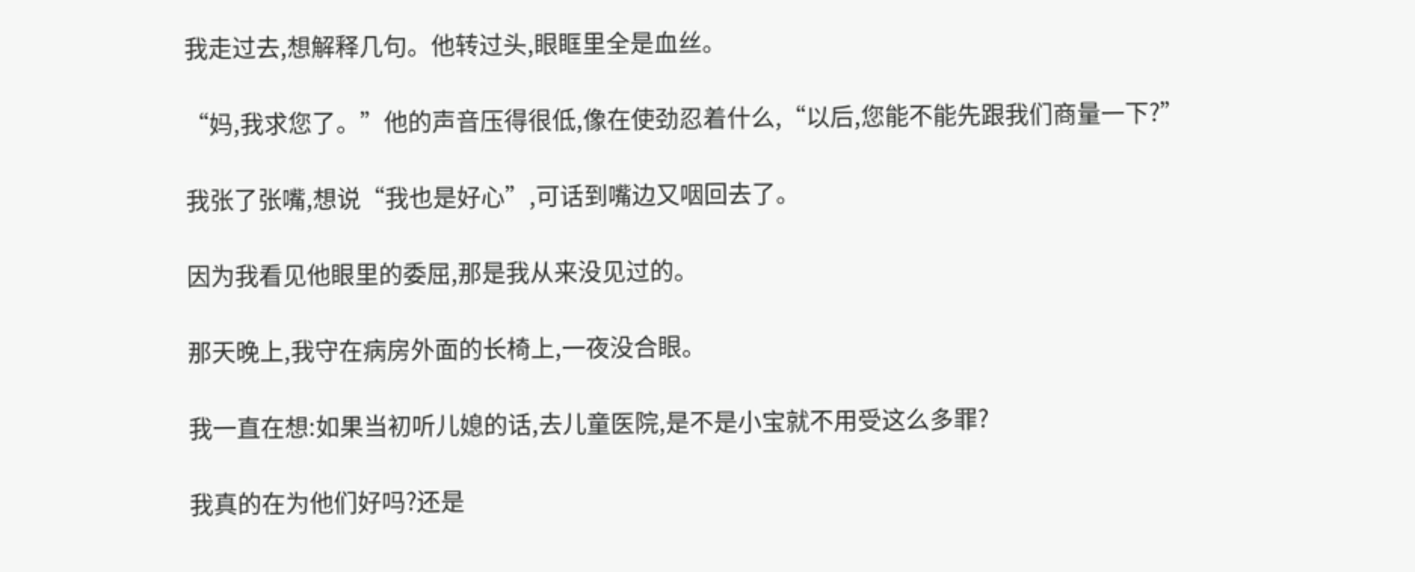我走过去,想解释几句。他转过头,眼眶里全是血丝。

“妈,我求您了。”他的声音压得很低,像在使劲忍着什么,“以后,您能不能先跟我们商量一下?”

我张了张嘴,想说“我也是好心”,可话到嘴边又咽回去了。

因为我看见他眼里的委屈,那是我从来没见过的。

那天晚上,我守在病房外面的长椅上,一夜没合眼。

我一直在想:如果当初听儿媳的话,去儿童医院,是不是小宝就不用受这么多罪?

我真的在为他们好吗?还是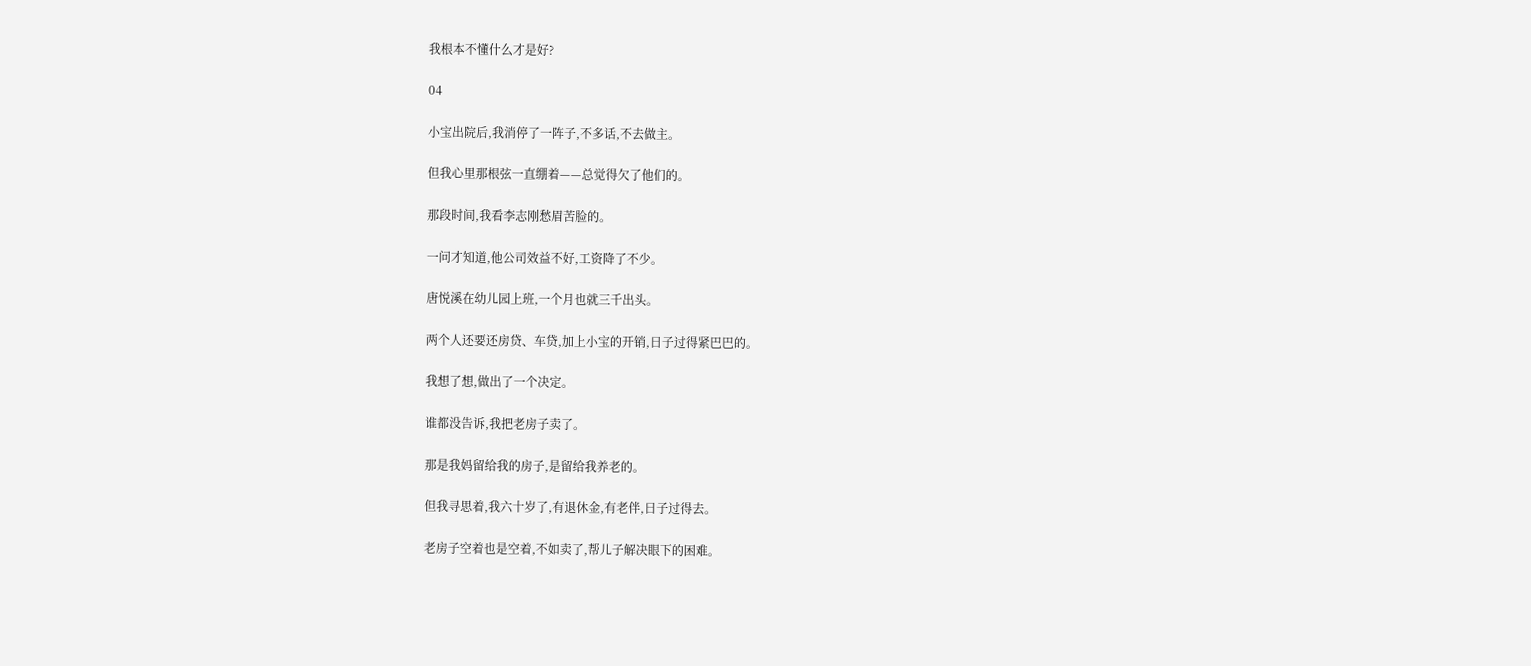我根本不懂什么才是好?

04

小宝出院后,我消停了一阵子,不多话,不去做主。

但我心里那根弦一直绷着——总觉得欠了他们的。

那段时间,我看李志刚愁眉苦脸的。

一问才知道,他公司效益不好,工资降了不少。

唐悦溪在幼儿园上班,一个月也就三千出头。

两个人还要还房贷、车贷,加上小宝的开销,日子过得紧巴巴的。

我想了想,做出了一个决定。

谁都没告诉,我把老房子卖了。

那是我妈留给我的房子,是留给我养老的。

但我寻思着,我六十岁了,有退休金,有老伴,日子过得去。

老房子空着也是空着,不如卖了,帮儿子解决眼下的困难。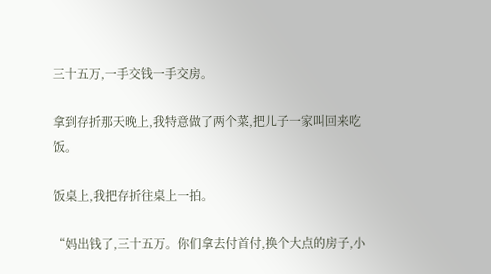三十五万,一手交钱一手交房。

拿到存折那天晚上,我特意做了两个菜,把儿子一家叫回来吃饭。

饭桌上,我把存折往桌上一拍。

“妈出钱了,三十五万。你们拿去付首付,换个大点的房子,小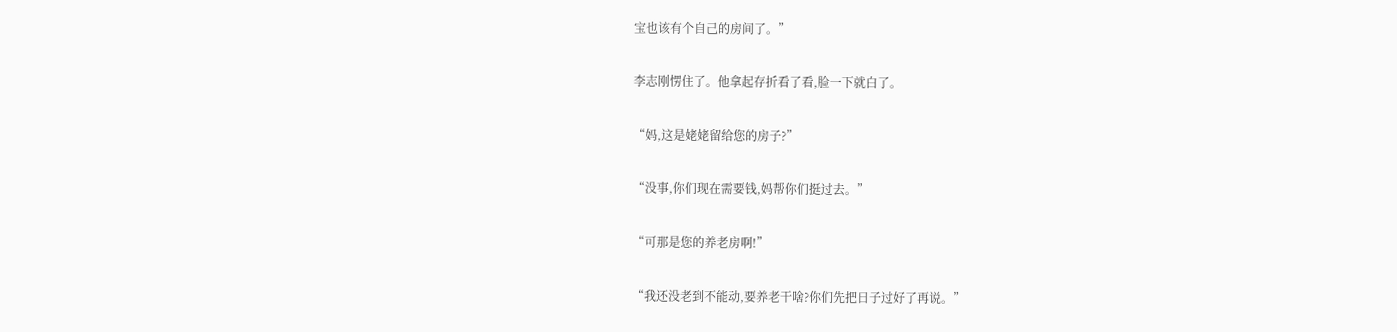宝也该有个自己的房间了。”

李志刚愣住了。他拿起存折看了看,脸一下就白了。

“妈,这是姥姥留给您的房子?”

“没事,你们现在需要钱,妈帮你们挺过去。”

“可那是您的养老房啊!”

“我还没老到不能动,要养老干啥?你们先把日子过好了再说。”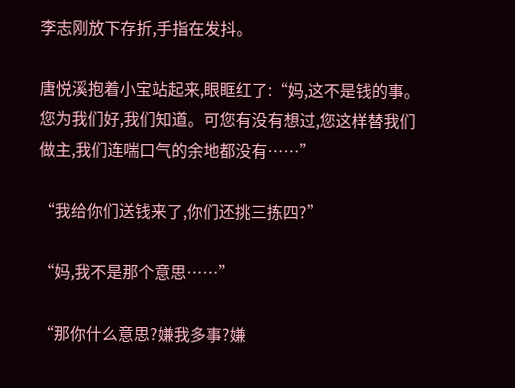李志刚放下存折,手指在发抖。

唐悦溪抱着小宝站起来,眼眶红了:“妈,这不是钱的事。您为我们好,我们知道。可您有没有想过,您这样替我们做主,我们连喘口气的余地都没有……”

“我给你们送钱来了,你们还挑三拣四?”

“妈,我不是那个意思……”

“那你什么意思?嫌我多事?嫌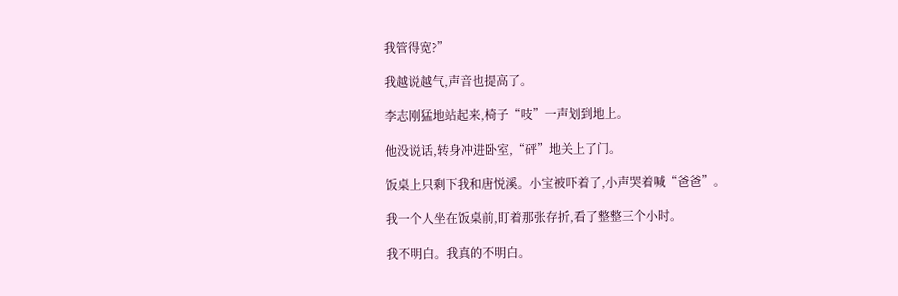我管得宽?”

我越说越气,声音也提高了。

李志刚猛地站起来,椅子“吱”一声划到地上。

他没说话,转身冲进卧室,“砰”地关上了门。

饭桌上只剩下我和唐悦溪。小宝被吓着了,小声哭着喊“爸爸”。

我一个人坐在饭桌前,盯着那张存折,看了整整三个小时。

我不明白。我真的不明白。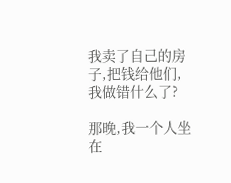我卖了自己的房子,把钱给他们,我做错什么了?

那晚,我一个人坐在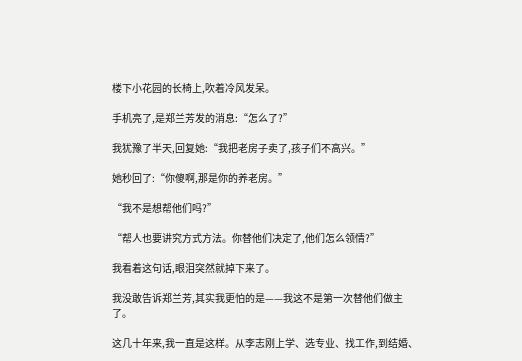楼下小花园的长椅上,吹着冷风发呆。

手机亮了,是郑兰芳发的消息:“怎么了?”

我犹豫了半天,回复她:“我把老房子卖了,孩子们不高兴。”

她秒回了:“你傻啊,那是你的养老房。”

“我不是想帮他们吗?”

“帮人也要讲究方式方法。你替他们决定了,他们怎么领情?”

我看着这句话,眼泪突然就掉下来了。

我没敢告诉郑兰芳,其实我更怕的是——我这不是第一次替他们做主了。

这几十年来,我一直是这样。从李志刚上学、选专业、找工作,到结婚、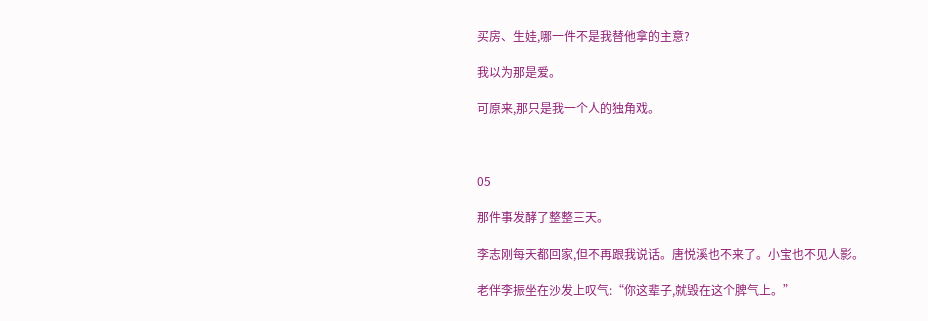买房、生娃,哪一件不是我替他拿的主意?

我以为那是爱。

可原来,那只是我一个人的独角戏。



05

那件事发酵了整整三天。

李志刚每天都回家,但不再跟我说话。唐悦溪也不来了。小宝也不见人影。

老伴李振坐在沙发上叹气:“你这辈子,就毁在这个脾气上。”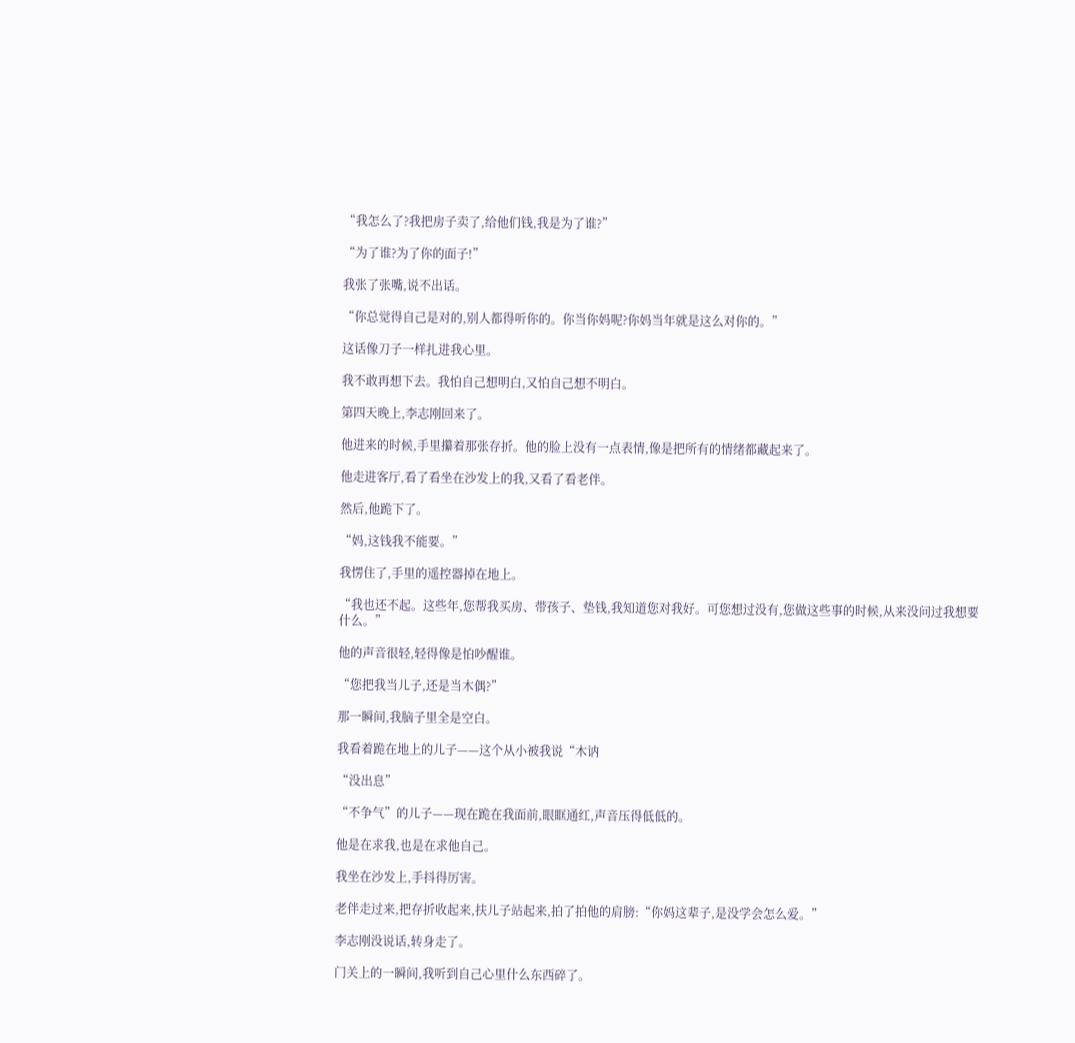“我怎么了?我把房子卖了,给他们钱,我是为了谁?”

“为了谁?为了你的面子!”

我张了张嘴,说不出话。

“你总觉得自己是对的,别人都得听你的。你当你妈呢?你妈当年就是这么对你的。”

这话像刀子一样扎进我心里。

我不敢再想下去。我怕自己想明白,又怕自己想不明白。

第四天晚上,李志刚回来了。

他进来的时候,手里攥着那张存折。他的脸上没有一点表情,像是把所有的情绪都藏起来了。

他走进客厅,看了看坐在沙发上的我,又看了看老伴。

然后,他跪下了。

“妈,这钱我不能要。”

我愣住了,手里的遥控器掉在地上。

“我也还不起。这些年,您帮我买房、带孩子、垫钱,我知道您对我好。可您想过没有,您做这些事的时候,从来没问过我想要什么。”

他的声音很轻,轻得像是怕吵醒谁。

“您把我当儿子,还是当木偶?”

那一瞬间,我脑子里全是空白。

我看着跪在地上的儿子——这个从小被我说“木讷

“没出息”

“不争气”的儿子——现在跪在我面前,眼眶通红,声音压得低低的。

他是在求我,也是在求他自己。

我坐在沙发上,手抖得厉害。

老伴走过来,把存折收起来,扶儿子站起来,拍了拍他的肩膀:“你妈这辈子,是没学会怎么爱。”

李志刚没说话,转身走了。

门关上的一瞬间,我听到自己心里什么东西碎了。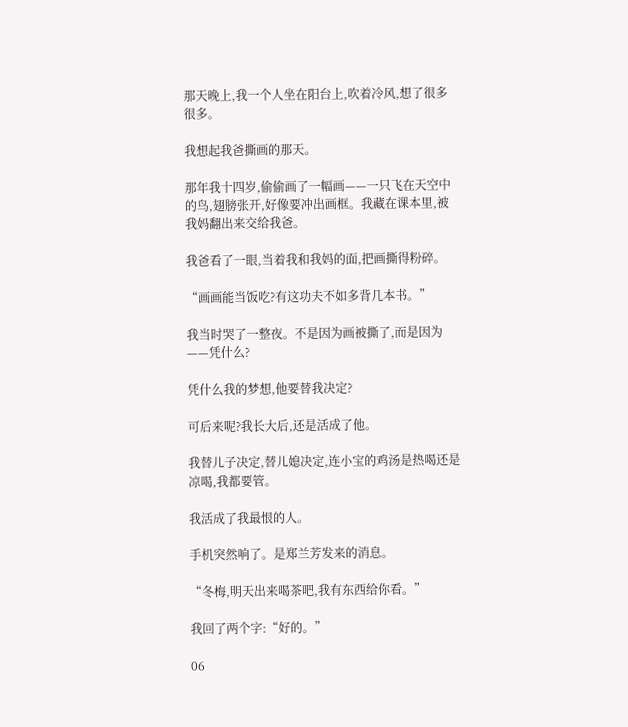那天晚上,我一个人坐在阳台上,吹着冷风,想了很多很多。

我想起我爸撕画的那天。

那年我十四岁,偷偷画了一幅画——一只飞在天空中的鸟,翅膀张开,好像要冲出画框。我藏在课本里,被我妈翻出来交给我爸。

我爸看了一眼,当着我和我妈的面,把画撕得粉碎。

“画画能当饭吃?有这功夫不如多背几本书。”

我当时哭了一整夜。不是因为画被撕了,而是因为——凭什么?

凭什么我的梦想,他要替我决定?

可后来呢?我长大后,还是活成了他。

我替儿子决定,替儿媳决定,连小宝的鸡汤是热喝还是凉喝,我都要管。

我活成了我最恨的人。

手机突然响了。是郑兰芳发来的消息。

“冬梅,明天出来喝茶吧,我有东西给你看。”

我回了两个字:“好的。”

06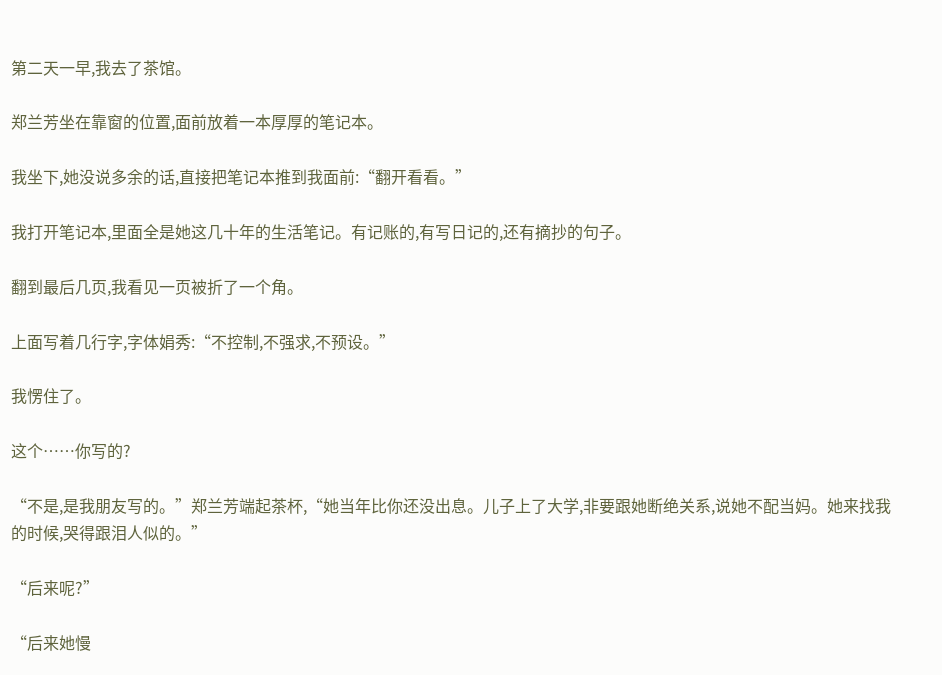第二天一早,我去了茶馆。

郑兰芳坐在靠窗的位置,面前放着一本厚厚的笔记本。

我坐下,她没说多余的话,直接把笔记本推到我面前:“翻开看看。”

我打开笔记本,里面全是她这几十年的生活笔记。有记账的,有写日记的,还有摘抄的句子。

翻到最后几页,我看见一页被折了一个角。

上面写着几行字,字体娟秀:“不控制,不强求,不预设。”

我愣住了。

这个……你写的?

“不是,是我朋友写的。”郑兰芳端起茶杯,“她当年比你还没出息。儿子上了大学,非要跟她断绝关系,说她不配当妈。她来找我的时候,哭得跟泪人似的。”

“后来呢?”

“后来她慢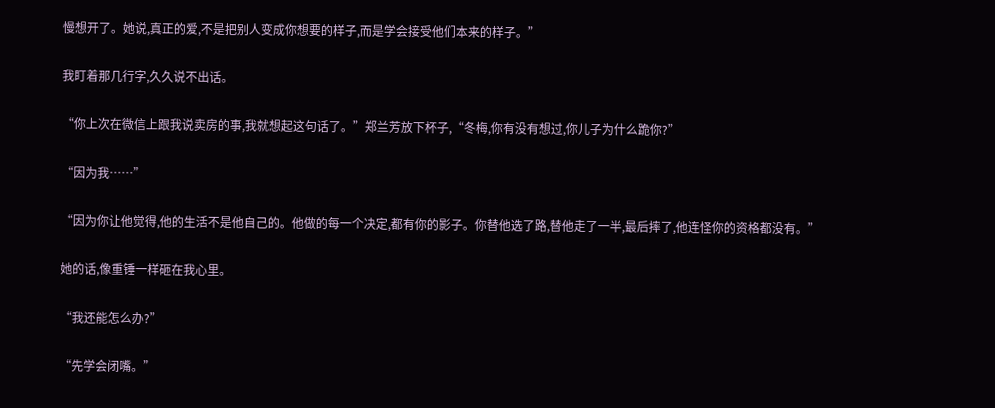慢想开了。她说,真正的爱,不是把别人变成你想要的样子,而是学会接受他们本来的样子。”

我盯着那几行字,久久说不出话。

“你上次在微信上跟我说卖房的事,我就想起这句话了。”郑兰芳放下杯子,“冬梅,你有没有想过,你儿子为什么跪你?”

“因为我……”

“因为你让他觉得,他的生活不是他自己的。他做的每一个决定,都有你的影子。你替他选了路,替他走了一半,最后摔了,他连怪你的资格都没有。”

她的话,像重锤一样砸在我心里。

“我还能怎么办?”

“先学会闭嘴。”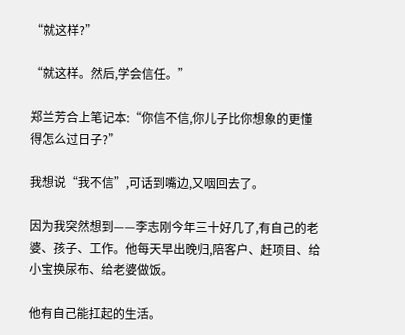“就这样?”

“就这样。然后,学会信任。”

郑兰芳合上笔记本:“你信不信,你儿子比你想象的更懂得怎么过日子?”

我想说“我不信”,可话到嘴边,又咽回去了。

因为我突然想到——李志刚今年三十好几了,有自己的老婆、孩子、工作。他每天早出晚归,陪客户、赶项目、给小宝换尿布、给老婆做饭。

他有自己能扛起的生活。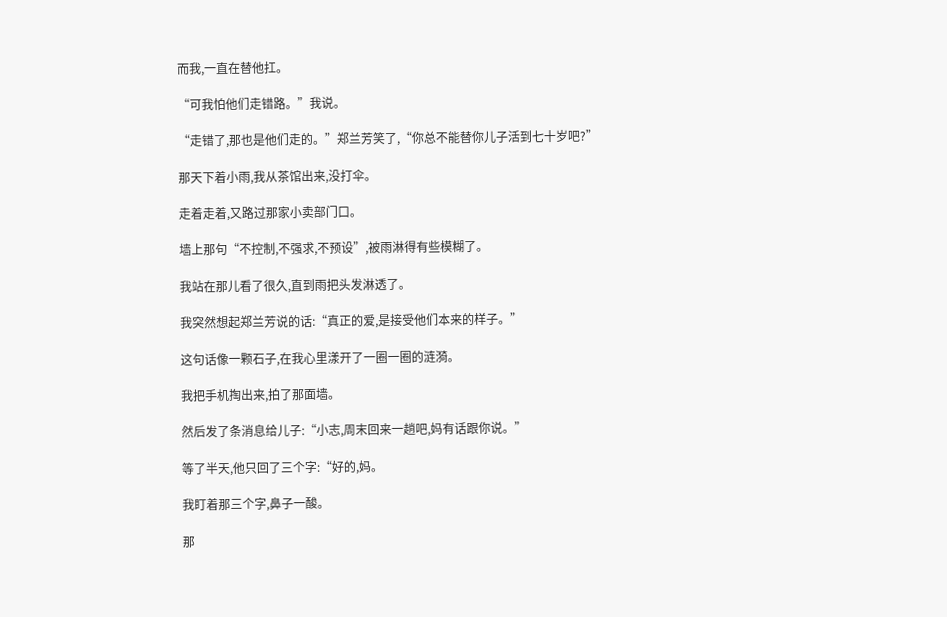而我,一直在替他扛。

“可我怕他们走错路。”我说。

“走错了,那也是他们走的。”郑兰芳笑了,“你总不能替你儿子活到七十岁吧?”

那天下着小雨,我从茶馆出来,没打伞。

走着走着,又路过那家小卖部门口。

墙上那句“不控制,不强求,不预设”,被雨淋得有些模糊了。

我站在那儿看了很久,直到雨把头发淋透了。

我突然想起郑兰芳说的话:“真正的爱,是接受他们本来的样子。”

这句话像一颗石子,在我心里漾开了一圈一圈的涟漪。

我把手机掏出来,拍了那面墙。

然后发了条消息给儿子:“小志,周末回来一趟吧,妈有话跟你说。”

等了半天,他只回了三个字:“好的,妈。

我盯着那三个字,鼻子一酸。

那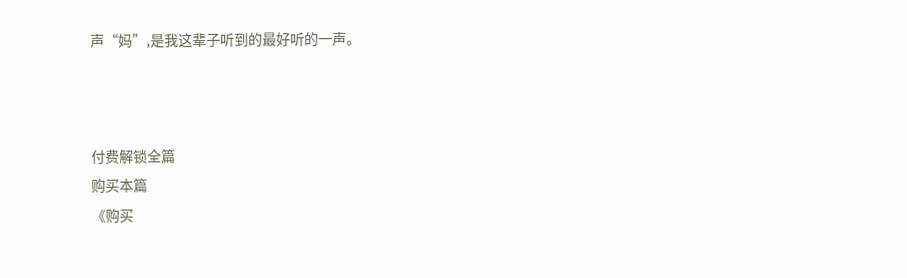声“妈”,是我这辈子听到的最好听的一声。



付费解锁全篇
购买本篇
《购买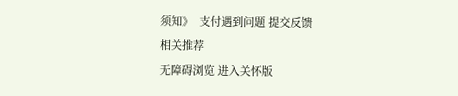须知》  支付遇到问题 提交反馈
相关推荐
无障碍浏览 进入关怀版